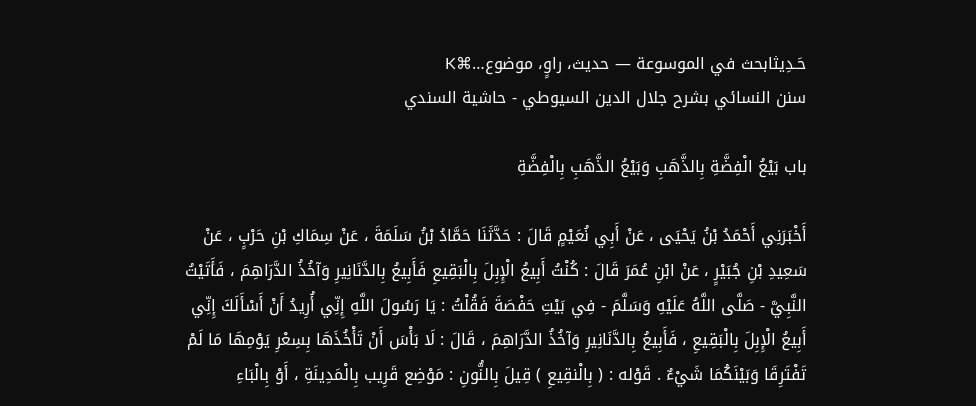حَـدِيثابحث في الموسوعة — حديث، راوٍ، موضوع…⌘K
سنن النسائي بشرح جلال الدين السيوطي - حاشية السندي

باب بَيْعُ الْفِضَّةِ بِالذَّهَبِ وَبَيْعُ الذَّهَبِ بِالْفِضَّةِ

أَخْبَرَنِي أَحْمَدُ بْنُ يَحْيَى ، عَنْ أَبِي نُعَيْمٍ قَالَ : حَدَّثَنَا حَمَّادُ بْنُ سَلَمَةَ ، عَنْ سِمَاكِ بْنِ حَرْبٍ ، عَنْ سَعِيدِ بْنِ جُبَيْرٍ ، عَنْ ابْنِ عُمَرَ قَالَ : كُنْتُ أَبِيعُ الْإِبِلَ بِالْبَقِيعِ فَأَبِيعُ بِالدَّنَانِيرِ وَآخُذُ الدَّرَاهِمَ ، فَأَتَيْتُ النَّبِيَّ - صَلَّى اللَّهُ عَلَيْهِ وَسَلَّمَ - فِي بَيْتِ حَفْصَةَ فَقُلْتُ : يَا رَسُولَ اللَّهِ إِنِّي أُرِيدُ أَنْ أَسْأَلَكَ إِنِّي أَبِيعُ الْإِبِلَ بِالْبَقِيعِ ، فَأَبِيعُ بِالدَّنَانِيرِ وَآخُذُ الدَّرَاهِمَ ، قَالَ : لَا بَأْسَ أَنْ تَأْخُذَهَا بِسِعْرِ يَوْمِهَا مَا لَمْ تَفْتَرِقَا وَبَيْنَكُمَا شَيْءٌ . قَوْله : ( بِالْنقِيعِ ) قِيلَ بِالنُّونِ : مَوْضِع قَرِيب بِالْمَدِينَةِ ، أَوْ بِالْبَاءِ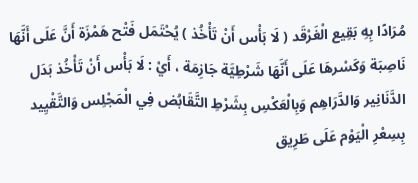مُرَادًا بِهِ بَقِيع الْغَرْقَد ( لَا بَأْس أَنْ تَأْخُذ ) يُحْتَمَل فَتْح هَمْزَة أَنَّ عَلَى أَنَّهَا نَاصِبَة وَكَسْرهَا عَلَى أَنَّهَا شَرْطِيَّة جَازِمَة ، أَيْ : لَا بَأْس أَنْ تَأْخُذ بَدَل الدَّنَانِير وَالدَّرَاهِم وَبِالْعَكْسِ بِشَرْطِ التَّقَابُض فِي الْمَجْلِس وَالتَّقْيِيد بِسِعْرِ الْيَوْم عَلَى طَرِيق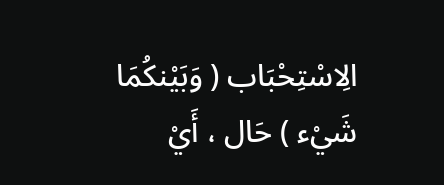الِاسْتِحْبَاب ( وَبَيْنكُمَا شَيْء ) حَال ، أَيْ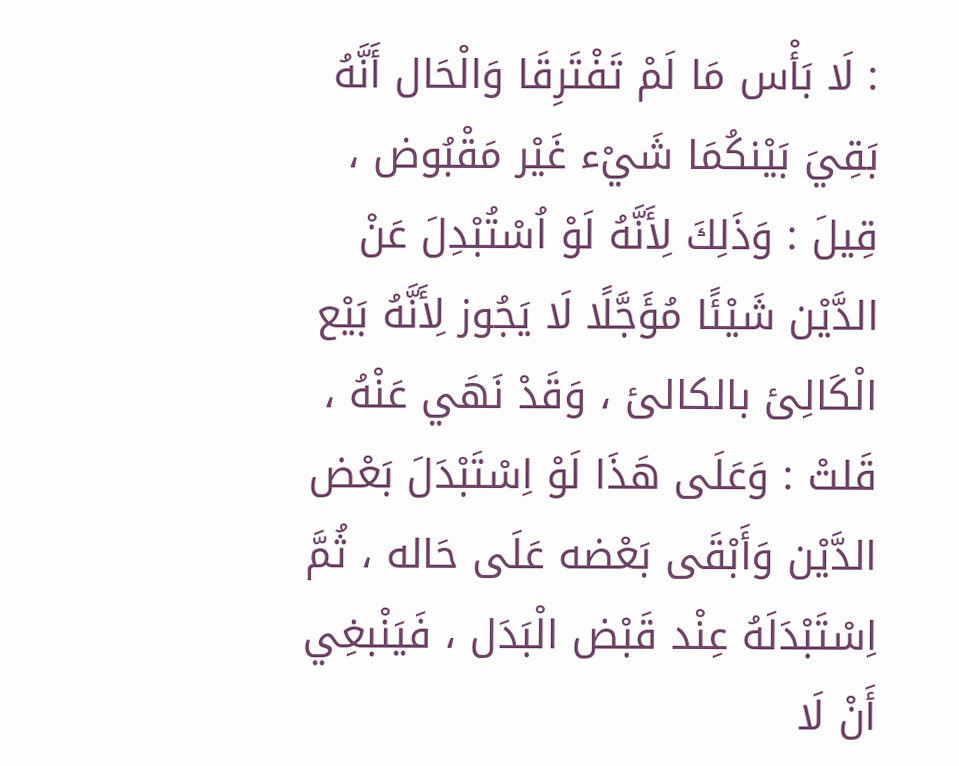: لَا بَأْس مَا لَمْ تَفْتَرِقَا وَالْحَال أَنَّهُ بَقِيَ بَيْنكُمَا شَيْء غَيْر مَقْبُوض ، قِيلَ : وَذَلِكَ لِأَنَّهُ لَوْ اُسْتُبْدِلَ عَنْ الدَّيْن شَيْئًا مُؤَجَّلًا لَا يَجُوز لِأَنَّهُ بَيْع الْكَالِئ بالكالئ ، وَقَدْ نَهَي عَنْهُ ، قَلتْ : وَعَلَى هَذَا لَوْ اِسْتَبْدَلَ بَعْض الدَّيْن وَأَبْقَى بَعْضه عَلَى حَاله ، ثُمَّ اِسْتَبْدَلَهُ عِنْد قَبْض الْبَدَل ، فَيَنْبغِي أَنْ لَا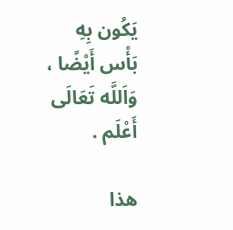يَكُون بِهِ بَأْس أَيْضًا ، وَاَللَّه تَعَالَى أَعْلَم .

هذا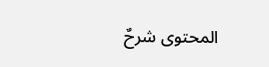المحتوى شرحٌ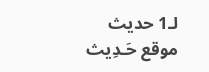لـ1 حديث
موقع حَـدِيث